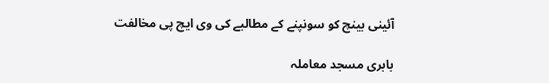آئینی بینچ کو سونپنے کے مطالبے کی وی ایچ پی مخالفت

بابری مسجد معاملہ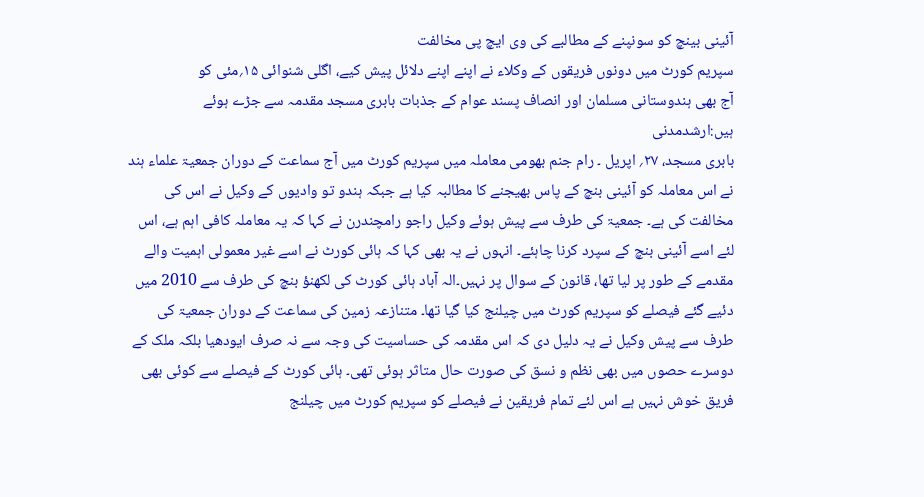آئینی بینچ کو سونپنے کے مطالبے کی وی ایچ پی مخالفت
سپریم کورٹ میں دونوں فریقوں کے وکلاء نے اپنے اپنے دلائل پیش کیے، اگلی شنوائی ۱۵؍مئی کو
آج بھی ہندوستانی مسلمان اور انصاف پسند عوام کے جذبات بابری مسجد مقدمہ سے جڑے ہوئے ہیں:ارشدمدنی
بابری مسجد، ۲۷؍ اپریل ۔ رام جنم بھومی معاملہ میں سپریم کورٹ میں آج سماعت کے دوران جمعیۃ علماء ہند نے اس معاملہ کو آئینی بنچ کے پاس بھیجنے کا مطالبہ کیا ہے جبکہ ہندو تو وادیوں کے وکیل نے اس کی مخالفت کی ہے۔ جمعیۃ کی طرف سے پیش ہوئے وکیل راجو رامچندرن نے کہا کہ یہ معاملہ کافی اہم ہے، اس لئے اسے آئینی بنچ کے سپرد کرنا چاہئے۔ انہوں نے یہ بھی کہا کہ ہائی کورٹ نے اسے غیر معمولی اہمیت والے مقدمے کے طور پر لیا تھا، قانون کے سوال پر نہیں۔الہ آباد ہائی کورٹ کی لکھنؤ بنچ کی طرف سے 2010 میں دئیے گئے فیصلے کو سپریم کورٹ میں چیلنج کیا گیا تھا۔ متنازعہ زمین کی سماعت کے دوران جمعیۃ کی طرف سے پیش وکیل نے یہ دلیل دی کہ اس مقدمہ کی حساسیت کی وجہ سے نہ صرف ایودھیا بلکہ ملک کے دوسرے حصوں میں بھی نظم و نسق کی صورت حال متاثر ہوئی تھی۔ ہائی کورٹ کے فیصلے سے کوئی بھی فریق خوش نہیں ہے اس لئے تمام فریقین نے فیصلے کو سپریم کورٹ میں چیلنج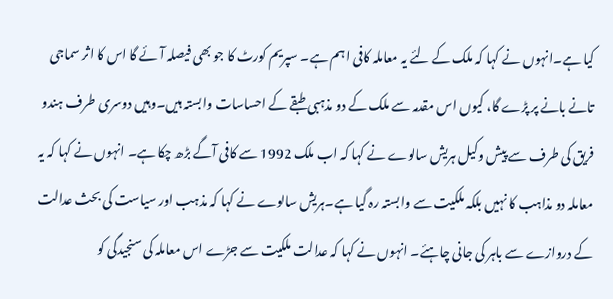کیا ہے۔انہوں نے کہا کہ ملک کے لئے یہ معاملہ کافی اہم ہے۔ سپریم کورٹ کا جو بھی فیصلہ آئے گا اس کا اثر سماجی تانے بانے پر پڑے گا، کیوں اس مقدمہ سے ملک کے دو مذہبی طبقے کے احساسات وابستہ ہیں۔وہیں دوسری طرف ہندو فریق کی طرف سے پیش وکیل ہریش سالوے نے کہا کہ اب ملک 1992 سے کافی آگے بڑھ چکا ہے۔ انہوں نے کہا کہ یہ معاملہ دو مذاہب کا نہیں بلکہ ملکیت سے وابستہ رہ گیا ہے۔ہریش سالوے نے کہا کہ مذہب اور سیاست کی بحث عدالت کے دروازے سے باہر کی جانی چاہئے۔ انہوں نے کہا کہ عدالت ملکیت سے جڑے اس معاملہ کی سنجیدگی کو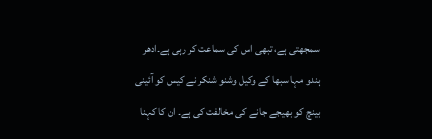سمجھتی ہے، تبھی اس کی سماعت کر رہی ہے۔ادھر ہندو مہا سبھا کے وکیل وشنو شنکر نے کیس کو آئینی بینچ کو بھیجے جانے کی مخالفت کی ہے۔ ان کا کہنا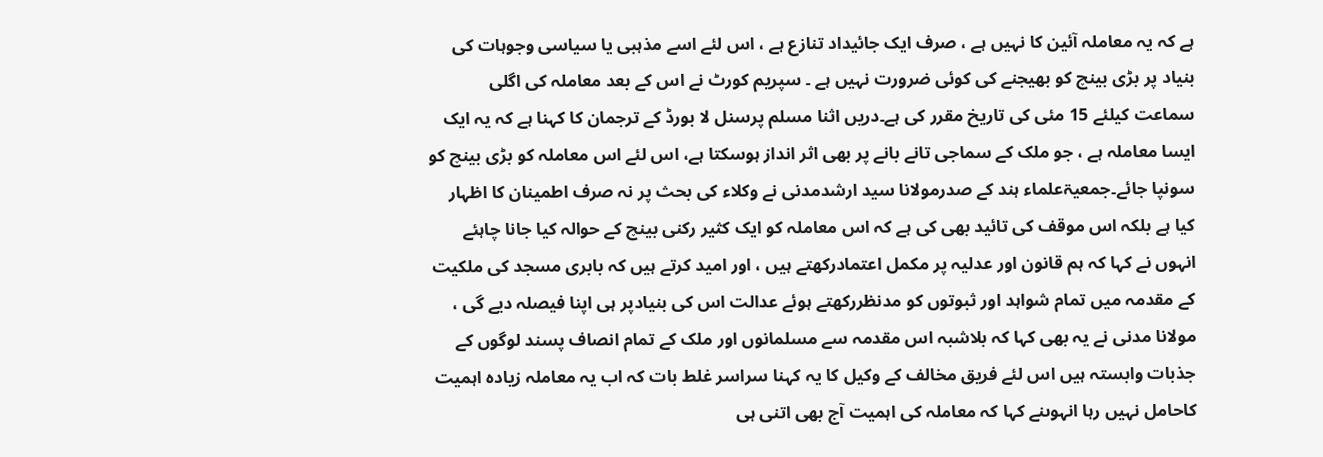ہے کہ یہ معاملہ آئین کا نہیں ہے ، صرف ایک جائیداد تنازع ہے ، اس لئے اسے مذہبی یا سیاسی وجوہات کی بنیاد پر بڑی بینچ کو بھیجنے کی کوئی ضرورت نہیں ہے ۔ سپریم کورٹ نے اس کے بعد معاملہ کی اگلی سماعت کیلئے 15 مئی کی تاریخ مقرر کی ہے۔دریں اثنا مسلم پرسنل لا بورڈ کے ترجمان کا کہنا ہے کہ یہ ایک ایسا معاملہ ہے ، جو ملک کے سماجی تانے بانے پر بھی اثر انداز ہوسکتا ہے، اس لئے اس معاملہ کو بڑی بینچ کو سونپا جائے۔جمعیۃعلماء ہند کے صدرمولانا سید ارشدمدنی نے وکلاء کی بحث پر نہ صرف اطمینان کا اظہار کیا ہے بلکہ اس موقف کی تائید بھی کی ہے کہ اس معاملہ کو ایک کثیر رکنی بینچ کے حوالہ کیا جانا چاہئے انہوں نے کہا کہ ہم قانون اور عدلیہ پر مکمل اعتمادرکھتے ہیں ، اور امید کرتے ہیں کہ بابری مسجد کی ملکیت کے مقدمہ میں تمام شواہد اور ثبوتوں کو مدنظررکھتے ہوئے عدالت اس کی بنیادپر ہی اپنا فیصلہ دیے گی ، مولانا مدنی نے یہ بھی کہا کہ بلاشبہ اس مقدمہ سے مسلمانوں اور ملک کے تمام انصاف پسند لوگوں کے جذبات وابستہ ہیں اس لئے فریق مخالف کے وکیل کا یہ کہنا سراسر غلط بات کہ اب یہ معاملہ زیادہ اہمیت کاحامل نہیں رہا انہوںنے کہا کہ معاملہ کی اہمیت آج بھی اتنی ہی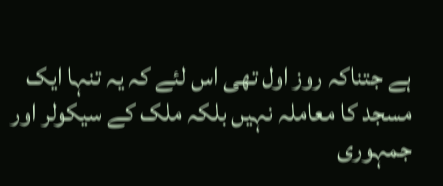ہے جتناکہ روز اول تھی اس لئے کہ یہ تنہا ایک مسجد کا معاملہ نہیں بلکہ ملک کے سیکولر اور جمہوری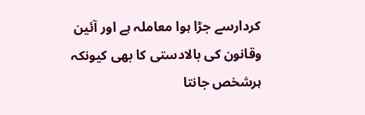کردارسے جڑا ہوا معاملہ ہے اور آئین وقانون کی بالادستی کا بھی کیونکہ ہرشخص جانتا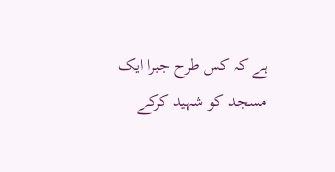ہے کہ کس طرح جبرا ایک مسجد کو شہید کرکے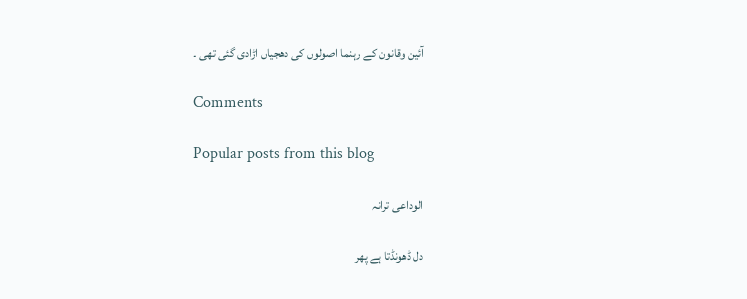آئین وقانون کے رہنما اصولوں کی دھجیاں اڑادی گئی تھی ۔

Comments

Popular posts from this blog

الوداعی ترانہ

دل ڈھونڈتا ہے پھر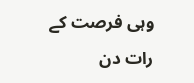وہی فرصت کے رات دن